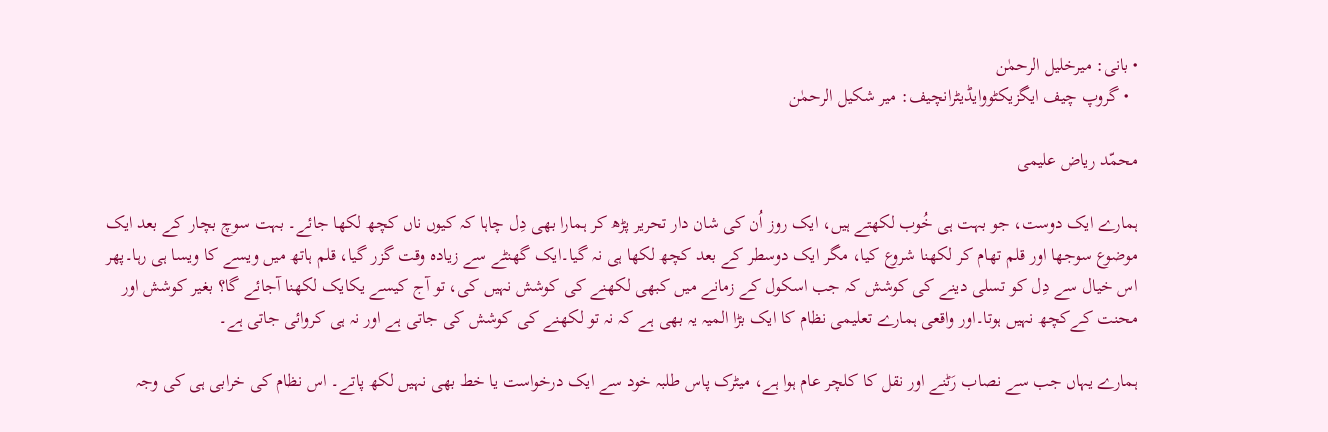• بانی: میرخلیل الرحمٰن
  • گروپ چیف ایگزیکٹووایڈیٹرانچیف: میر شکیل الرحمٰن

محمّد ریاض علیمی

ہمارے ایک دوست، جو بہت ہی خُوب لکھتے ہیں، ایک روز اُن کی شان دار تحریر پڑھ کر ہمارا بھی دِل چاہا کہ کیوں ناں کچھ لکھا جائے۔ بہت سوچ بچار کے بعد ایک موضوع سوجھا اور قلم تھام کر لکھنا شروع کیا، مگر ایک دوسطر کے بعد کچھ لکھا ہی نہ گیا۔ایک گھنٹے سے زیادہ وقت گزر گیا، قلم ہاتھ میں ویسے کا ویسا ہی رہا۔پھر اس خیال سے دِل کو تسلی دینے کی کوشش کہ جب اسکول کے زمانے میں کبھی لکھنے کی کوشش نہیں کی، تو آج کیسے یکایک لکھنا آجائے گا؟ بغیر کوشش اور محنت کےکچھ نہیں ہوتا۔اور واقعی ہمارے تعلیمی نظام کا ایک بڑا المیہ یہ بھی ہے کہ نہ تو لکھنے کی کوشش کی جاتی ہے اور نہ ہی کروائی جاتی ہے۔

ہمارے یہاں جب سے نصاب رَٹنے اور نقل کا کلچر عام ہوا ہے، میٹرک پاس طلبہ خود سے ایک درخواست یا خط بھی نہیں لکھ پاتے۔ اس نظام کی خرابی ہی کی وجہ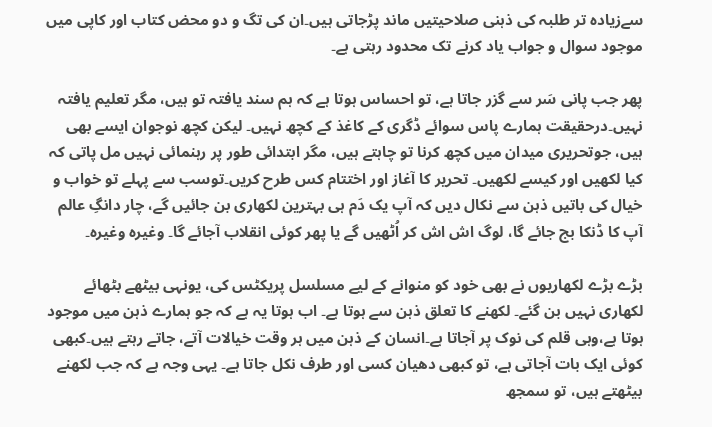سےزیادہ تر طلبہ کی ذہنی صلاحیتیں ماند پڑجاتی ہیں۔ان کی تگ و دو محض کتاب اور کاپی میں موجود سوال و جواب یاد کرنے تک محدود رہتی ہے۔

پھر جب پانی سَر سے گزر جاتا ہے، تو احساس ہوتا ہے کہ ہم سند یافتہ تو ہیں، مگر تعلیم یافتہ نہیں۔درحقیقت ہمارے پاس سوائے ڈگری کے کاغذ کے کچھ نہیں۔ لیکن کچھ نوجوان ایسے بھی ہیں، جوتحریری میدان میں کچھ کرنا تو چاہتے ہیں، مگر ابتدائی طور پر رہنمائی نہیں مل پاتی کہ کیا لکھیں اور کیسے لکھیں۔ تحریر کا آغاز اور اختتام کس طرح کریں۔توسب سے پہلے تو خواب و خیال کی باتیں ذہن سے نکال دیں کہ آپ یک دَم ہی بہترین لکھاری بن جائیں گے، چار دانگِ عالم آپ کا ڈنکا بج جائے گا، لوگ اش اش کر اُٹھیں گے یا پھر کوئی انقلاب آجائے گا۔ وغیرہ وغیرہ۔

بڑے بڑے لکھاریوں نے بھی خود کو منوانے کے لیے مسلسل پریکٹس کی، یونہی بیٹھے بٹھائے لکھاری نہیں بن گئے۔ لکھنے کا تعلق ذہن سے ہوتا ہے۔ اب ہوتا یہ ہے کہ جو ہمارے ذہن میں موجود ہوتا ہے،وہی قلم کی نوک پر آجاتا ہے۔انسان کے ذہن میں ہر وقت خیالات آتے، جاتے رہتے ہیں۔کبھی کوئی ایک بات آجاتی ہے، تو کبھی دھیان کسی اور طرف نکل جاتا ہے۔ یہی وجہ ہے کہ جب لکھنے بیٹھتے ہیں، تو سمجھ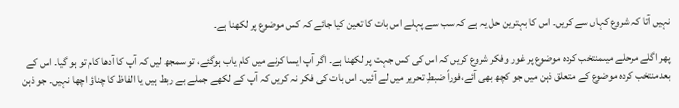نہیں آتا کہ شروع کہاں سے کریں۔ اس کا بہترین حل یہ ہے کہ سب سے پہلے اس بات کا تعین کیا جائے کہ کس موضوع پر لکھنا ہے۔

پھر اگلے مرحلے میںمنتخب کردہ موضوع پر غور وفکر شروع کریں کہ اس کی کس جہت پر لکھنا ہے۔ اگر آپ ایسا کرنے میں کام یاب ہوگئے، تو سمجھ لیں کہ آپ کا آدھا کام تو ہو گیا۔ اس کے بعدمنتخب کردہ موضوع کے متعلق ذہن میں جو کچھ بھی آئے،فوراً ضبطِ تحریر میں لے آئیں۔ اس بات کی فکر نہ کریں کہ آپ کے لکھے جملے بے ربط ہیں یا الفاظ کا چناؤ اچھا نہیں۔ جو ذہن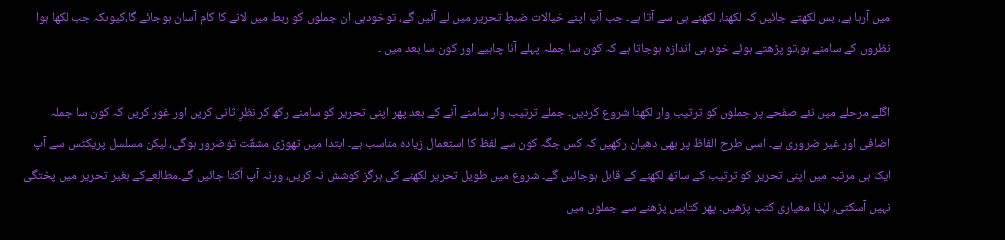میں آرہا ہے، بس لکھتے جائیں کہ لکھنا، لکھنے ہی سے آتا ہے۔ جب آپ اپنے خیالات ضبطِ تحریر میں لے آئیں گے، توخودہی ان جملوں کو ربط میں لانے کا کام آسان ہوجائے گا،کیوںکہ جب لکھا ہوا نظروں کے سامنے ہو،تو پڑھتے ہوئے خود ہی اندازہ ہوجاتا ہے کہ کون سا جملہ پہلے آنا چاہیے اور کون سا بعد میں ۔

اگلے مرحلے میں نئے صفحے پر جملوں کو ترتیب وار لکھنا شروع کردیں۔ جملے ترتیب وار سامنے آنے کے بعد پھر اپنی تحریر کو سامنے رکھ کر نظرِ ثانی کریں اور غور کریں کہ کون سا جملہ اضافی اور غیر ضروری ہے۔ اسی طرح الفاظ پر بھی دھیان رکھیں کہ کس جگہ کون سے لفظ کا استعمال زیادہ مناسب ہے۔ ابتدا میں تھوڑی مشقّت توضرور ہوگی، لیکن مسلسل پریکٹس سے آپ ایک ہی مرتبہ میں اپنی تحریر کو ترتیب کے ساتھ لکھنے کے قابل ہوجائیں گے۔ شروع میں طویل تحریر لکھنے کی ہرگز کوشش نہ کریں، ورنہ آپ اُکتا جائیں گے۔مطالعےکے بغیر تحریر میں پختگی نہیں آسکتی، لہٰذا معیاری کتب پڑھیں۔ پھر کتابیں پڑھنے سے جملوں میں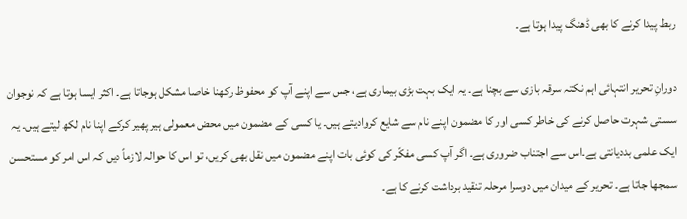ربط پیدا کرنے کا بھی ڈھنگ پیدا ہوتا ہے۔

دورانِ تحریر انتہائی اہم نکتہ سرقہ بازی سے بچنا ہے۔ یہ ایک بہت بڑی بیماری ہے، جس سے اپنے آپ کو محفوظ رکھنا خاصا مشکل ہوجاتا ہے۔ اکثر ایسا ہوتا ہے کہ نوجوان سستی شہرت حاصل کرنے کی خاطر کسی اور کا مضمون اپنے نام سے شایع کروادیتے ہیں۔ یا کسی کے مضمون میں محض معمولی ہیر پھیر کرکے اپنا نام لکھ لیتے ہیں۔ یہ ایک علمی بددیانتی ہے۔اس سے اجتناب ضروری ہے۔ اگر آپ کسی مفکّر کی کوئی بات اپنے مضمون میں نقل بھی کریں، تو اس کا حوالہ لازماً دیں کہ اس امر کو مستحسن سمجھا جاتا ہے۔ تحریر کے میدان میں دوسرا مرحلہ تنقید برداشت کرنے کا ہے۔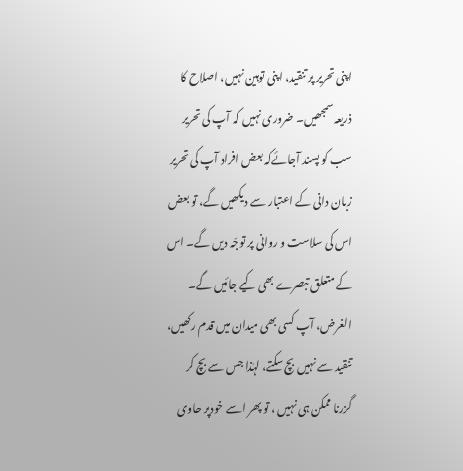اپنی تحریر پر تنقید، اپنی توہین نہیں، اصلاح کا ذریعہ سمجھیں۔ ضروری نہیں کہ آپ کی تحریر سب کو پسند آجائےکہ بعض افراد آپ کی تحریر زبان دانی کے اعتبار سے دیکھیں گے، تو بعض اس کی سلاست و روانی پر توجّہ دیں گے۔ اس کے متعلق تبصرے بھی کیے جائیں گے۔ الغرض، آپ کسی بھی میدان میں قدم رکھیں، تنقید سے نہیں بچ سکتے، لہٰذا جس سے بچ کر گزرنا ممکن ہی نہیں ، تو پھر اسے خودپر حاوی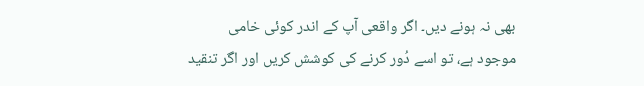بھی نہ ہونے دیں۔ اگر واقعی آپ کے اندر کوئی خامی موجود ہے، تو اسے دُور کرنے کی کوشش کریں اور اگر تنقید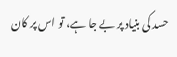حسد کی بنیاد پر بے جا ہے، تو اس پر کان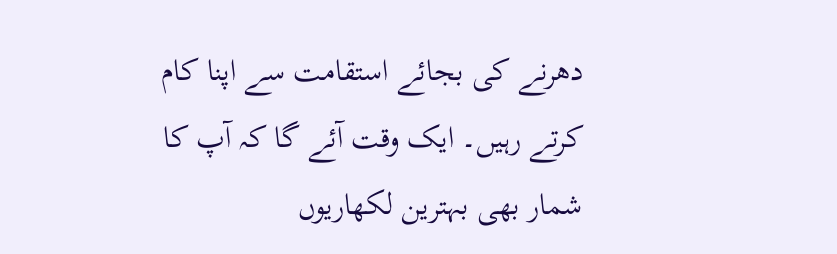دھرنے کی بجائے استقامت سے اپنا کام کرتے رہیں۔ ایک وقت آئے گا کہ آپ کا شمار بھی بہترین لکھاریوں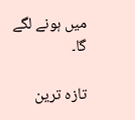میں ہونے لگے گا۔

تازہ ترین